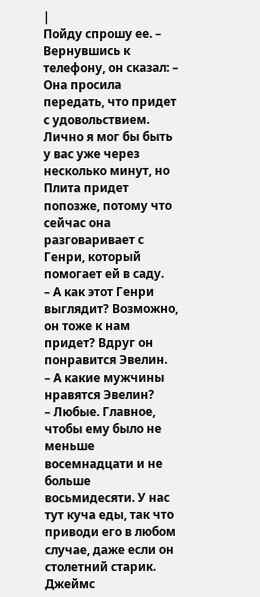|
Пойду спрошу ее. – Вернувшись к телефону, он сказал: – Она просила передать, что придет с удовольствием. Лично я мог бы быть у вас уже через несколько минут, но Плита придет попозже, потому что сейчас она разговаривает с Генри, который помогает ей в саду.
– А как этот Генри выглядит? Возможно, он тоже к нам придет? Вдруг он понравится Эвелин.
– А какие мужчины нравятся Эвелин?
– Любые. Главное, чтобы ему было не меньше восемнадцати и не больше восьмидесяти. У нас тут куча еды, так что приводи его в любом случае, даже если он столетний старик.
Джеймс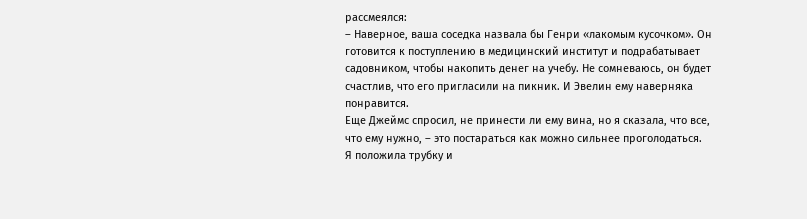рассмеялся:
– Наверное, ваша соседка назвала бы Генри «лакомым кусочком». Он готовится к поступлению в медицинский институт и подрабатывает садовником, чтобы накопить денег на учебу. Не сомневаюсь, он будет счастлив, что его пригласили на пикник. И Эвелин ему наверняка понравится.
Еще Джеймс спросил, не принести ли ему вина, но я сказала, что все, что ему нужно, – это постараться как можно сильнее проголодаться.
Я положила трубку и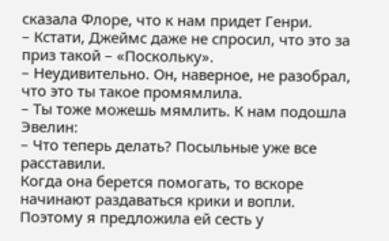сказала Флоре, что к нам придет Генри.
– Кстати, Джеймс даже не спросил, что это за приз такой – «Поскольку».
– Неудивительно. Он, наверное, не разобрал, что это ты такое промямлила.
– Ты тоже можешь мямлить. К нам подошла Эвелин:
– Что теперь делать? Посыльные уже все расставили.
Когда она берется помогать, то вскоре начинают раздаваться крики и вопли. Поэтому я предложила ей сесть у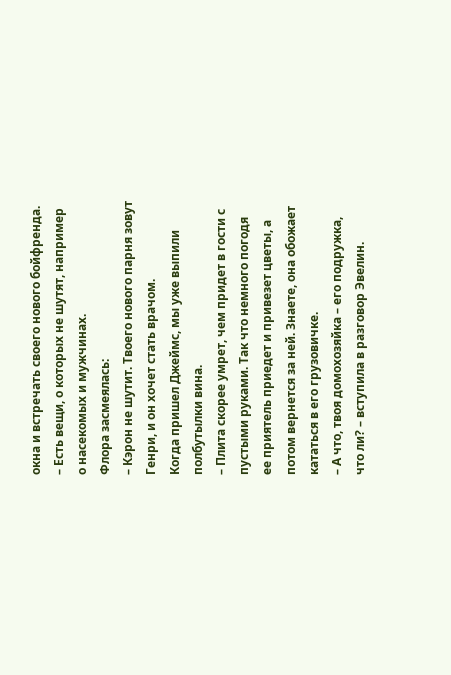окна и встречать своего нового бойфренда.
– Есть вещи, о которых не шутят, например о насекомых и мужчинах.
Флора засмеялась:
– Кэрон не шутит. Твоего нового парня зовут Генри, и он хочет стать врачом.
Когда пришел Джеймс, мы уже выпили полбутылки вина.
– Плита скорее умрет, чем придет в гости с пустыми руками. Так что немного погодя ее приятель приедет и привезет цветы, а потом вернется за ней. Знаете, она обожает кататься в его грузовичке.
– А что, твоя домохозяйка – его подружка, что ли? – вступила в разговор Эвелин.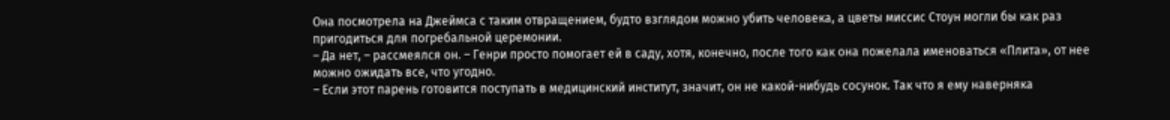Она посмотрела на Джеймса с таким отвращением, будто взглядом можно убить человека, а цветы миссис Стоун могли бы как раз пригодиться для погребальной церемонии.
– Да нет, – рассмеялся он. – Генри просто помогает ей в саду, хотя, конечно, после того как она пожелала именоваться «Плита», от нее можно ожидать все, что угодно.
– Если этот парень готовится поступать в медицинский институт, значит, он не какой-нибудь сосунок. Так что я ему наверняка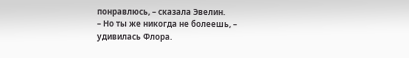понравлюсь, – сказала Эвелин.
– Но ты же никогда не болеешь, – удивилась Флора.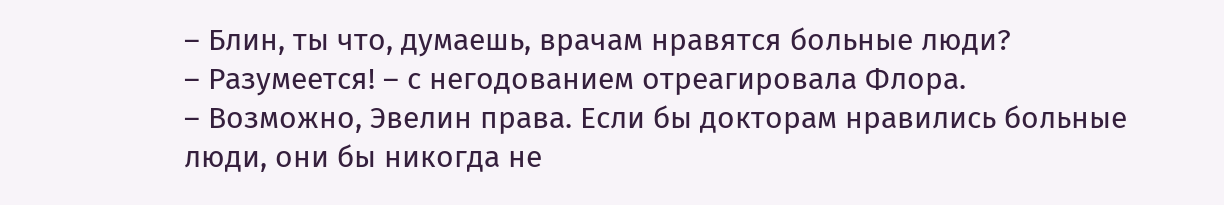– Блин, ты что, думаешь, врачам нравятся больные люди?
– Разумеется! – с негодованием отреагировала Флора.
– Возможно, Эвелин права. Если бы докторам нравились больные люди, они бы никогда не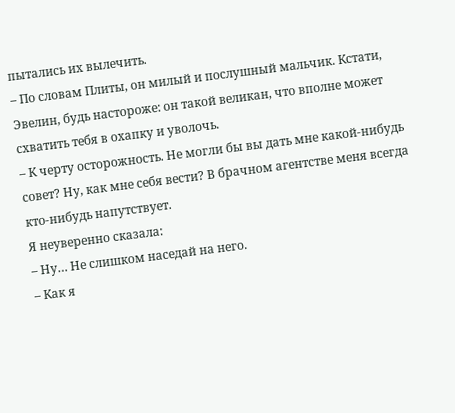пытались их вылечить.
– По словам Плиты, он милый и послушный мальчик. Кстати, Эвелин, будь настороже: он такой великан, что вполне может схватить тебя в охапку и уволочь.
– К черту осторожность. Не могли бы вы дать мне какой-нибудь совет? Ну, как мне себя вести? В брачном агентстве меня всегда кто-нибудь напутствует.
Я неуверенно сказала:
– Ну… Не слишком наседай на него.
– Как я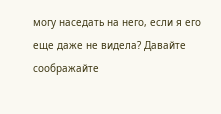могу наседать на него, если я его еще даже не видела? Давайте соображайте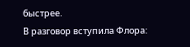быстрее.
В разговор вступила Флора: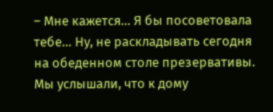– Мне кажется… Я бы посоветовала тебе… Ну, не раскладывать сегодня на обеденном столе презервативы.
Мы услышали, что к дому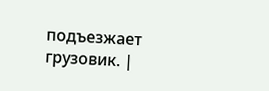подъезжает грузовик. |